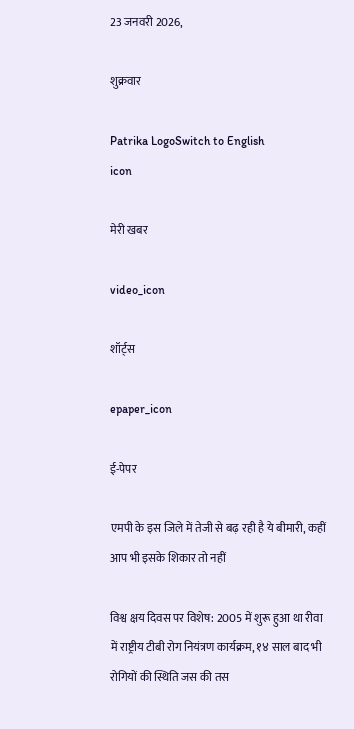23 जनवरी 2026,

शुक्रवार

Patrika LogoSwitch to English
icon

मेरी खबर

video_icon

शॉर्ट्स

epaper_icon

ई-पेपर

एमपी के इस जिले में तेजी से बढ़ रही है ये बीमारी, कहीं आप भी इसके शिकार तो नहीं

विश्व क्षय दिवस पर विशेष: 2005 में शुरू हुआ था रीवा में राष्ट्रीय टीबी रोग नियंत्रण कार्यक्रम, १४ साल बाद भी रोगियों की स्थिति जस की तस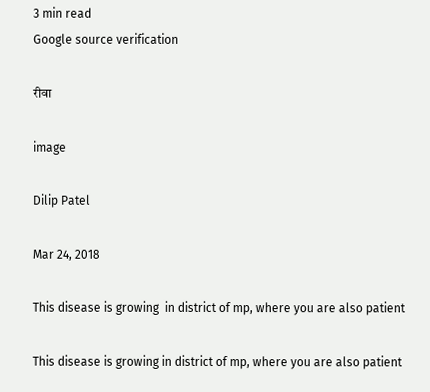3 min read
Google source verification

रीवा

image

Dilip Patel

Mar 24, 2018

This disease is growing  in district of mp, where you are also patient

This disease is growing in district of mp, where you are also patient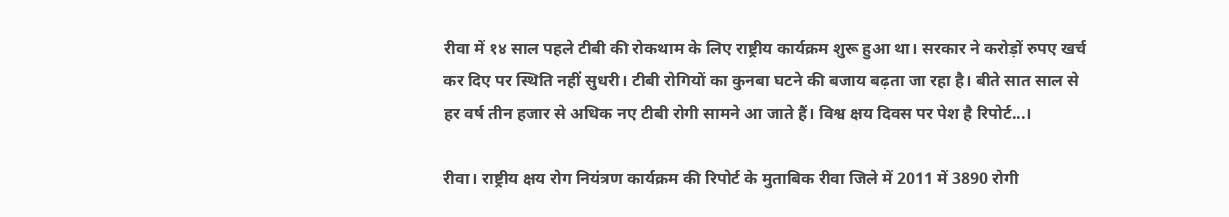रीवा में १४ साल पहले टीबी की रोकथाम के लिए राष्ट्रीय कार्यक्रम शुरू हुआ था। सरकार ने करोड़ों रुपए खर्च कर दिए पर स्थिति नहीं सुधरी। टीबी रोगियों का कुनबा घटने की बजाय बढ़ता जा रहा है। बीते सात साल से हर वर्ष तीन हजार से अधिक नए टीबी रोगी सामने आ जाते हैं। विश्व क्षय दिवस पर पेश है रिपोर्ट...।

रीवा। राष्ट्रीय क्षय रोग नियंत्रण कार्यक्रम की रिपोर्ट के मुताबिक रीवा जिले में 2011 में 3890 रोगी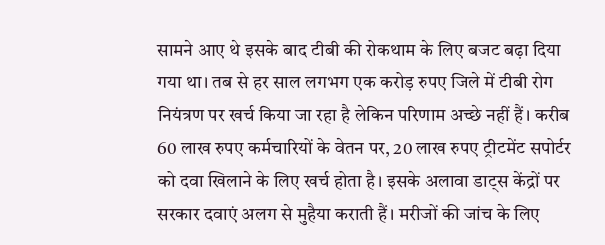सामने आए थे इसके बाद टीबी की रोकथाम के लिए बजट बढ़ा दिया गया था। तब से हर साल लगभग एक करोड़ रुपए जिले में टीबी रोग नियंत्रण पर खर्च किया जा रहा है लेकिन परिणाम अच्छे नहीं हैं। करीब 60 लाख रुपए कर्मचारियों के वेतन पर, 20 लाख रुपए ट्रीटमेंट सपोर्टर को दवा खिलाने के लिए खर्च होता है। इसके अलावा डाट्स केंद्रों पर सरकार दवाएं अलग से मुहैया कराती हैं। मरीजों की जांच के लिए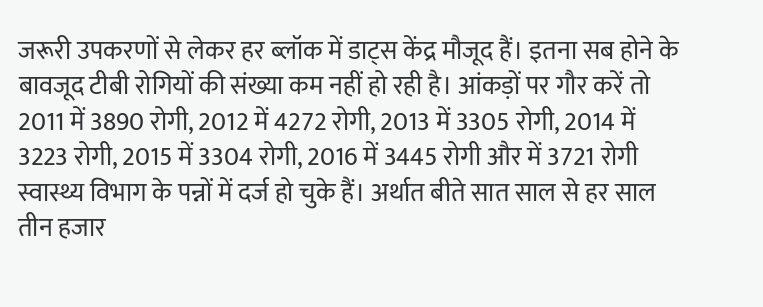जरूरी उपकरणों से लेकर हर ब्लॉक में डाट्स केंद्र मौजूद हैं। इतना सब होने के बावजूद टीबी रोगियों की संख्या कम नहीं हो रही है। आंकड़ों पर गौर करें तो 2011 में 3890 रोगी, 2012 में 4272 रोगी, 2013 में 3305 रोगी, 2014 में 3223 रोगी, 2015 में 3304 रोगी, 2016 में 3445 रोगी और में 3721 रोगी स्वास्थ्य विभाग के पन्नों में दर्ज हो चुके हैं। अर्थात बीते सात साल से हर साल तीन हजार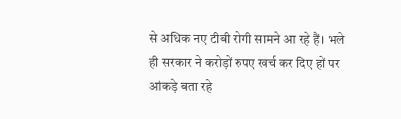से अधिक नए टीबी रोगी सामने आ रहे हैं। भले ही सरकार ने करोड़ों रुपए खर्च कर दिए हों पर आंकड़े बता रहे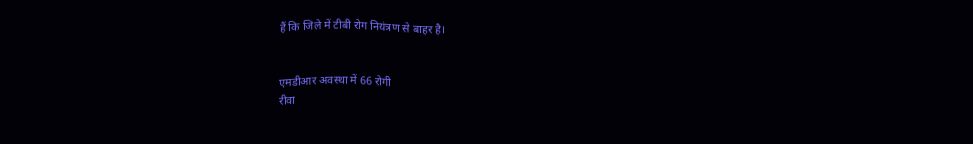हैं कि जिले में टीबी रोग नियंत्रण से बाहर है।


एमडीआर अवस्था में 66 रोगी
रीवा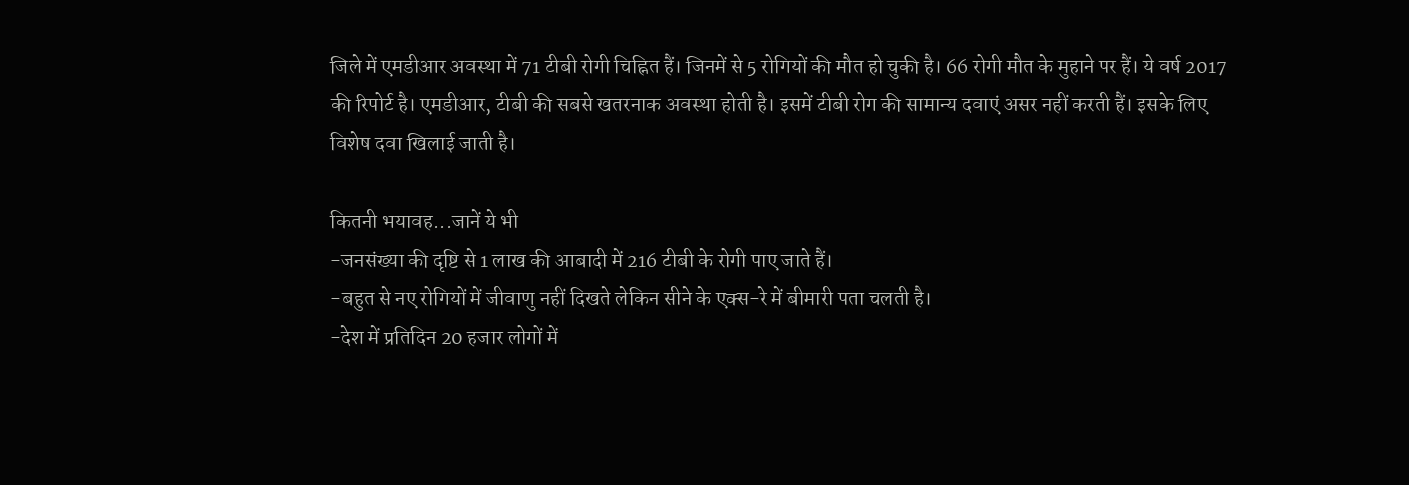जिले में एमडीआर अवस्था में 71 टीबी रोगी चिह्नित हैं। जिनमें से 5 रोगियों की मौत हो चुकी है। 66 रोगी मौत के मुहाने पर हैं। ये वर्ष 2017 की रिपोर्ट है। एमडीआर, टीबी की सबसे खतरनाक अवस्था होती है। इसमें टीबी रोग की सामान्य दवाएं असर नहीं करती हैं। इसके लिए विशेष दवा खिलाई जाती है।

कितनी भयावह...जानें ये भी
-जनसंख्या की दृष्टि से 1 लाख की आबादी में 216 टीबी के रोगी पाए जाते हैं।
-बहुत से नए रोगियों में जीवाणु नहीं दिखते लेकिन सीने के एक्स-रे में बीमारी पता चलती है।
-देश में प्रतिदिन 20 हजार लोगों में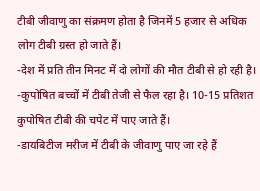टीबी जीवाणु का संक्रमण होता है जिनमें 5 हजार से अधिक लोग टीबी ग्रस्त हो जाते हैं।
-देश में प्रति तीन मिनट में दो लोगों की मौत टीबी से हो रही है।
-कुपोषित बच्चों में टीबी तेजी से फैल रहा है। 10-15 प्रतिशत कुपोषित टीबी की चपेट में पाए जाते हैं।
-डायबिटीज मरीज में टीबी के जीवाणु पाए जा रहे हैं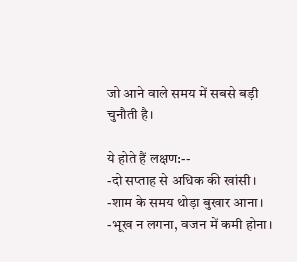जो आने वाले समय में सबसे बड़ी चुनौती है।

ये होते हैं लक्षण:--
-दो सप्ताह से अधिक की खांसी।
-शाम के समय थोड़ा बुखार आना।
-भूख न लगना, वजन में कमी होना।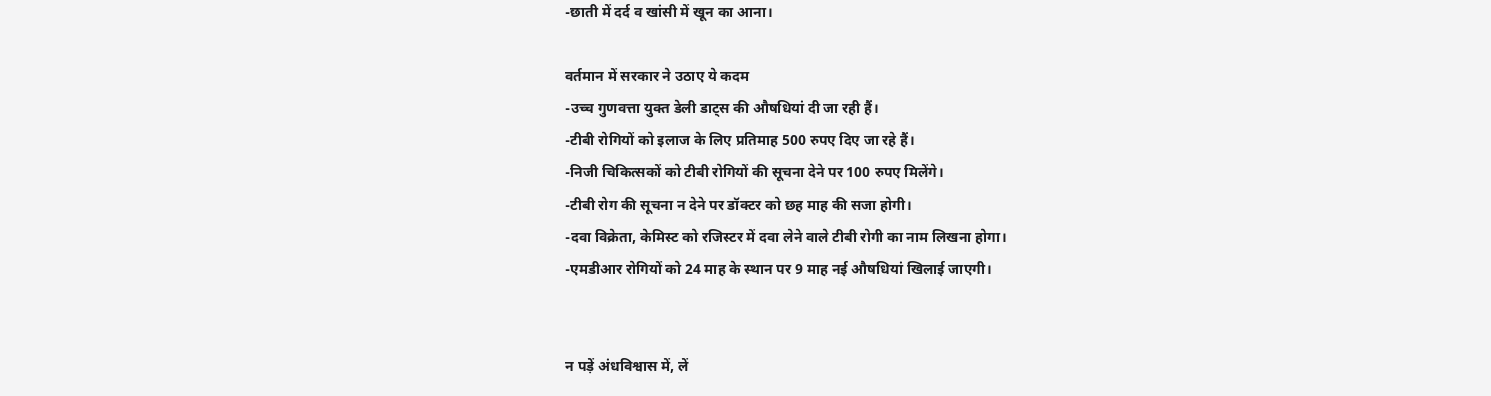-छाती में दर्द व खांसी में खून का आना।

वर्तमान में सरकार ने उठाए ये कदम
-उच्च गुणवत्ता युक्त डेली डाट्स की औषधियां दी जा रही हैं।
-टीबी रोगियों को इलाज के लिए प्रतिमाह 500 रुपए दिए जा रहे हैं।
-निजी चिकित्सकों को टीबी रोगियों की सूचना देने पर 100 रुपए मिलेंगे।
-टीबी रोग की सूचना न देने पर डॉक्टर को छह माह की सजा होगी।
-दवा विक्रेता, केमिस्ट को रजिस्टर में दवा लेने वाले टीबी रोगी का नाम लिखना होगा।
-एमडीआर रोगियों को 24 माह के स्थान पर 9 माह नई औषधियां खिलाई जाएगी।


न पड़ें अंधविश्वास में, लें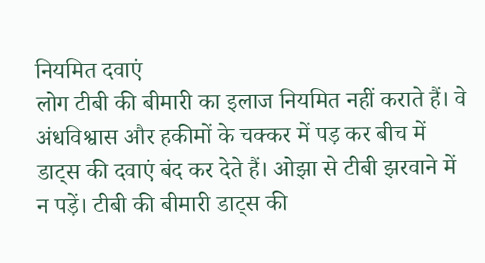नियमित दवाएं
लोग टीबी की बीमारी का इलाज नियमित नहीं कराते हैं। वे अंधविश्वास और हकीमों के चक्कर में पड़ कर बीच में डाट्स की दवाएं बंद कर देते हैं। ओझा से टीबी झरवाने में न पड़ें। टीबी की बीमारी डाट्स की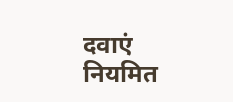दवाएं नियमित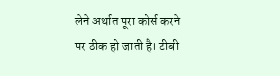लेने अर्थात पूरा कोर्स करने पर ठीक हो जाती है। टीबी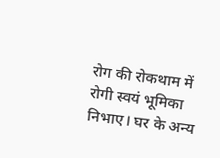रोग की रोकथाम में रोगी स्वयं भूमिका निभाए। घर के अन्य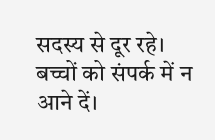सदस्य से दूर रहे। बच्चों को संपर्क में न आने दें।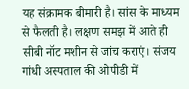यह संक्रामक बीमारी है। सांस के माध्यम से फैलती है। लक्षण समझ में आते ही सीबी नॉट मशीन से जांच कराएं। संजय गांधी अस्पताल की ओपीडी में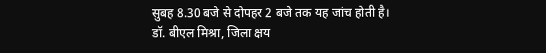सुबह 8.30 बजे से दोपहर 2 बजे तक यह जांच होती है।
डॉ. बीएल मिश्रा, जिला क्षय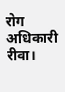रोग अधिकारी रीवा।